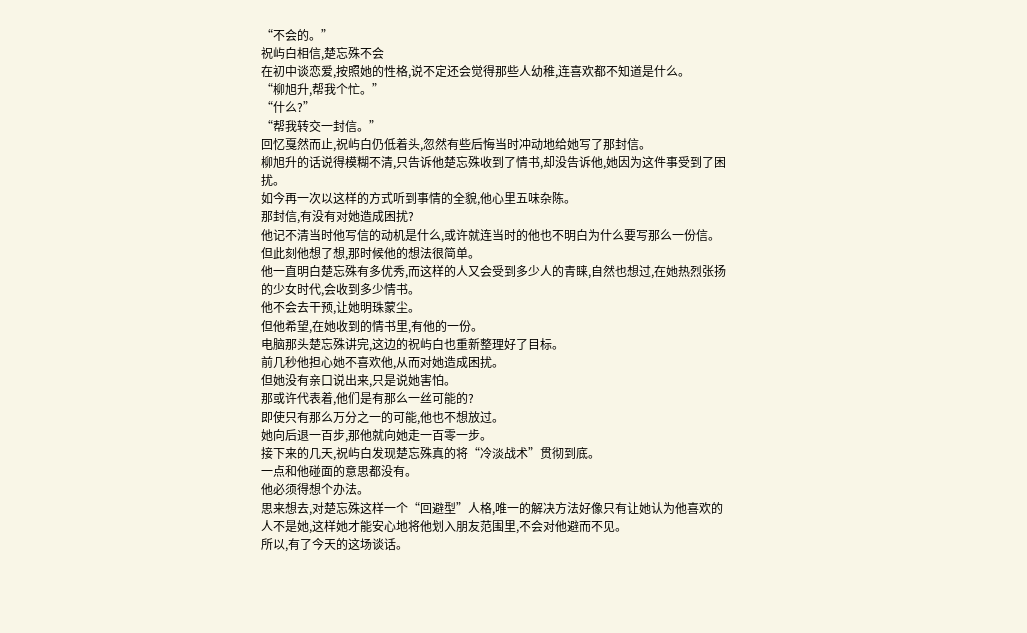“不会的。”
祝屿白相信,楚忘殊不会
在初中谈恋爱,按照她的性格,说不定还会觉得那些人幼稚,连喜欢都不知道是什么。
“柳旭升,帮我个忙。”
“什么?”
“帮我转交一封信。”
回忆戛然而止,祝屿白仍低着头,忽然有些后悔当时冲动地给她写了那封信。
柳旭升的话说得模糊不清,只告诉他楚忘殊收到了情书,却没告诉他,她因为这件事受到了困扰。
如今再一次以这样的方式听到事情的全貌,他心里五味杂陈。
那封信,有没有对她造成困扰?
他记不清当时他写信的动机是什么,或许就连当时的他也不明白为什么要写那么一份信。
但此刻他想了想,那时候他的想法很简单。
他一直明白楚忘殊有多优秀,而这样的人又会受到多少人的青睐,自然也想过,在她热烈张扬的少女时代,会收到多少情书。
他不会去干预,让她明珠蒙尘。
但他希望,在她收到的情书里,有他的一份。
电脑那头楚忘殊讲完,这边的祝屿白也重新整理好了目标。
前几秒他担心她不喜欢他,从而对她造成困扰。
但她没有亲口说出来,只是说她害怕。
那或许代表着,他们是有那么一丝可能的?
即使只有那么万分之一的可能,他也不想放过。
她向后退一百步,那他就向她走一百零一步。
接下来的几天,祝屿白发现楚忘殊真的将“冷淡战术”贯彻到底。
一点和他碰面的意思都没有。
他必须得想个办法。
思来想去,对楚忘殊这样一个“回避型”人格,唯一的解决方法好像只有让她认为他喜欢的人不是她,这样她才能安心地将他划入朋友范围里,不会对他避而不见。
所以,有了今天的这场谈话。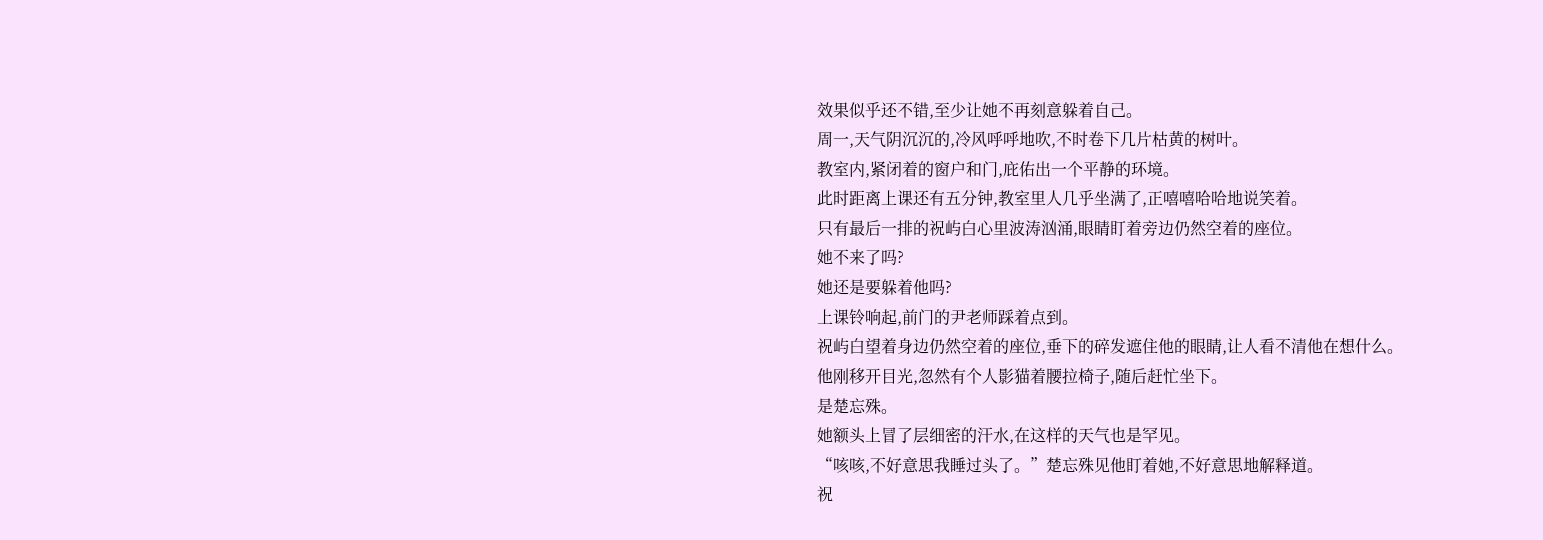效果似乎还不错,至少让她不再刻意躲着自己。
周一,天气阴沉沉的,冷风呼呼地吹,不时卷下几片枯黄的树叶。
教室内,紧闭着的窗户和门,庇佑出一个平静的环境。
此时距离上课还有五分钟,教室里人几乎坐满了,正嘻嘻哈哈地说笑着。
只有最后一排的祝屿白心里波涛汹涌,眼睛盯着旁边仍然空着的座位。
她不来了吗?
她还是要躲着他吗?
上课铃响起,前门的尹老师踩着点到。
祝屿白望着身边仍然空着的座位,垂下的碎发遮住他的眼睛,让人看不清他在想什么。
他刚移开目光,忽然有个人影猫着腰拉椅子,随后赶忙坐下。
是楚忘殊。
她额头上冒了层细密的汗水,在这样的天气也是罕见。
“咳咳,不好意思我睡过头了。”楚忘殊见他盯着她,不好意思地解释道。
祝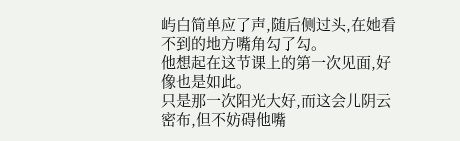屿白简单应了声,随后侧过头,在她看不到的地方嘴角勾了勾。
他想起在这节课上的第一次见面,好像也是如此。
只是那一次阳光大好,而这会儿阴云密布,但不妨碍他嘴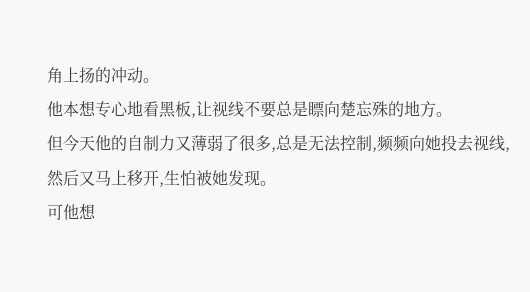角上扬的冲动。
他本想专心地看黑板,让视线不要总是瞟向楚忘殊的地方。
但今天他的自制力又薄弱了很多,总是无法控制,频频向她投去视线,然后又马上移开,生怕被她发现。
可他想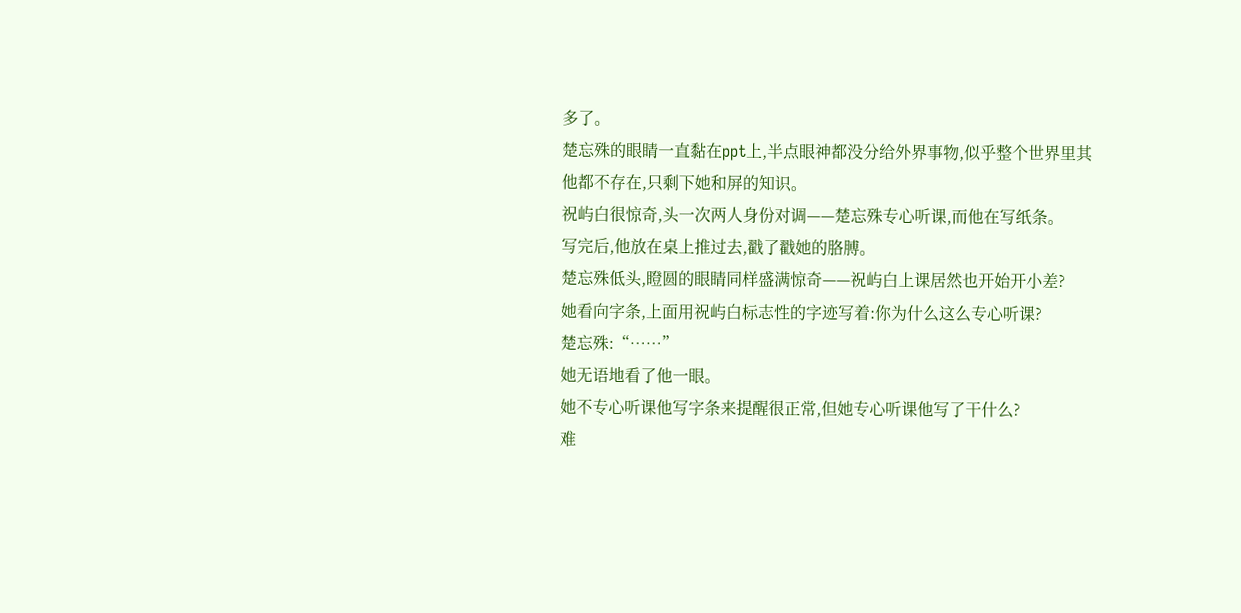多了。
楚忘殊的眼睛一直黏在ppt上,半点眼神都没分给外界事物,似乎整个世界里其他都不存在,只剩下她和屏的知识。
祝屿白很惊奇,头一次两人身份对调——楚忘殊专心听课,而他在写纸条。
写完后,他放在桌上推过去,戳了戳她的胳膊。
楚忘殊低头,瞪圆的眼睛同样盛满惊奇——祝屿白上课居然也开始开小差?
她看向字条,上面用祝屿白标志性的字迹写着:你为什么这么专心听课?
楚忘殊:“……”
她无语地看了他一眼。
她不专心听课他写字条来提醒很正常,但她专心听课他写了干什么?
难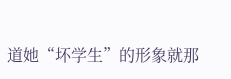道她“坏学生”的形象就那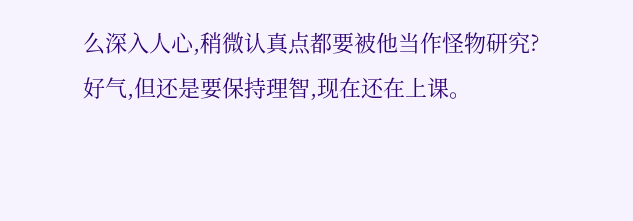么深入人心,稍微认真点都要被他当作怪物研究?
好气,但还是要保持理智,现在还在上课。